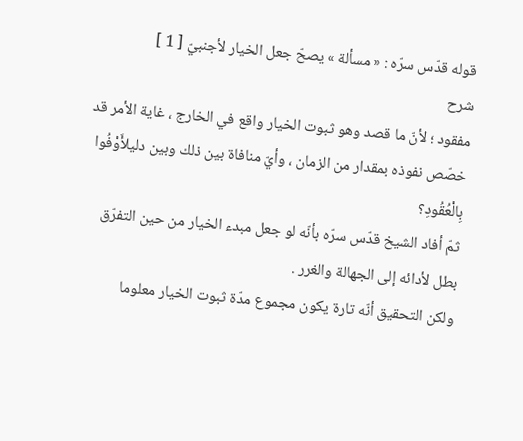قوله قدّس سرّه : « مسألة » يصحّ جعل الخيار لأجنبيّ [ 1 ]
شرح
مفقود ؛ لأنّ ما قصد وهو ثبوت الخيار واقع في الخارج ، غاية الأمر قد خصّص نفوذه بمقدار من الزمان ، وأيّ منافاة بين ذلك وبين دليلأَوْفُوا بِالْعُقُودِ؟
ثمّ أفاد الشيخ قدّس سرّه بأنّه لو جعل مبدء الخيار من حين التفرّق بطل لأدائه إلى الجهالة والغرر .
ولكن التحقيق أنّه تارة يكون مجموع مدّة ثبوت الخيار معلوما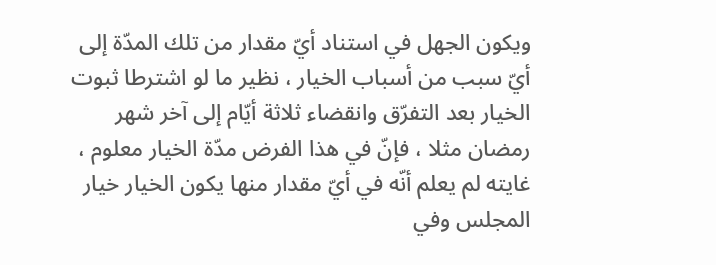ويكون الجهل في استناد أيّ مقدار من تلك المدّة إلى أيّ سبب من أسباب الخيار ، نظير ما لو اشترطا ثبوت الخيار بعد التفرّق وانقضاء ثلاثة أيّام إلى آخر شهر رمضان مثلا ، فإنّ في هذا الفرض مدّة الخيار معلوم ، غايته لم يعلم أنّه في أيّ مقدار منها يكون الخيار خيار المجلس وفي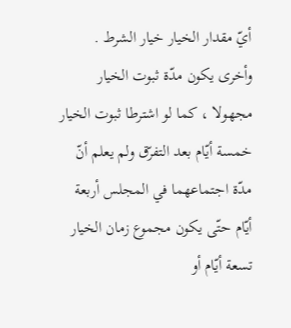أيّ مقدار الخيار خيار الشرط .
وأخرى يكون مدّة ثبوت الخيار مجهولا ، كما لو اشترطا ثبوت الخيار خمسة أيّام بعد التفرّق ولم يعلم أنّ مدّة اجتماعهما في المجلس أربعة أيّام حتّى يكون مجموع زمان الخيار تسعة أيّام أو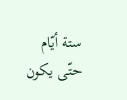ستة أيّام حتّى يكون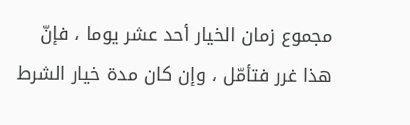مجموع زمان الخيار أحد عشر يوما ، فإنّ هذا غرر فتأمّل ، وإن كان مدة خيار الشرط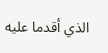الذي أقدما عليه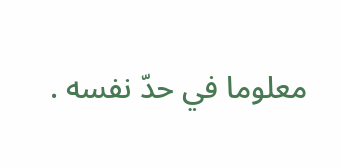معلوما في حدّ نفسه .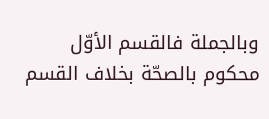وبالجملة فالقسم الأوّل محكوم بالصحّة بخلاف القسم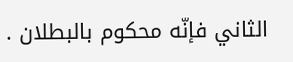الثاني فإنّه محكوم بالبطلان .